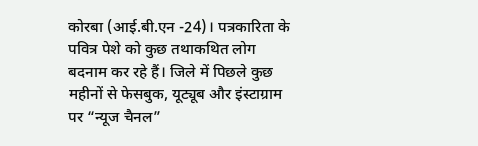कोरबा (आई.बी.एन -24)। पत्रकारिता के पवित्र पेशे को कुछ तथाकथित लोग बदनाम कर रहे हैं। जिले में पिछले कुछ महीनों से फेसबुक, यूट्यूब और इंस्टाग्राम पर “न्यूज चैनल”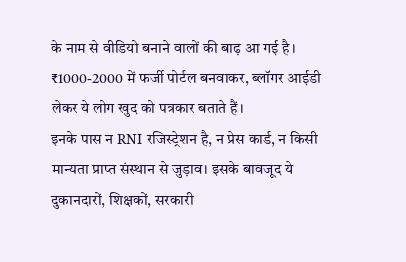के नाम से वीडियो बनाने वालों की बाढ़ आ गई है। ₹1000-2000 में फर्जी पोर्टल बनवाकर, ब्लॉगर आईडी लेकर ये लोग खुद को पत्रकार बताते हैं।
इनके पास न RNI रजिस्ट्रेशन है, न प्रेस कार्ड, न किसी मान्यता प्राप्त संस्थान से जुड़ाव। इसके बावजूद ये दुकानदारों, शिक्षकों, सरकारी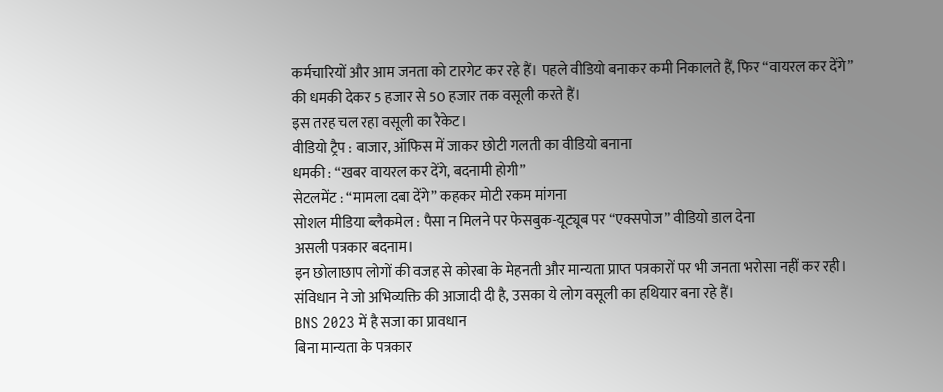कर्मचारियों और आम जनता को टारगेट कर रहे हैं। पहले वीडियो बनाकर कमी निकालते हैं, फिर “वायरल कर देंगे” की धमकी देकर 5 हजार से 50 हजार तक वसूली करते हैं।
इस तरह चल रहा वसूली का रैकेट।
वीडियो ट्रैप : बाजार, ऑफिस में जाकर छोटी गलती का वीडियो बनाना
धमकी : “खबर वायरल कर देंगे, बदनामी होगी”
सेटलमेंट : “मामला दबा देंगे” कहकर मोटी रकम मांगना
सोशल मीडिया ब्लैकमेल : पैसा न मिलने पर फेसबुक-यूट्यूब पर “एक्सपोज” वीडियो डाल देना
असली पत्रकार बदनाम।
इन छोलाछाप लोगों की वजह से कोरबा के मेहनती और मान्यता प्राप्त पत्रकारों पर भी जनता भरोसा नहीं कर रही। संविधान ने जो अभिव्यक्ति की आजादी दी है, उसका ये लोग वसूली का हथियार बना रहे हैं।
BNS 2023 में है सजा का प्रावधान
बिना मान्यता के पत्रकार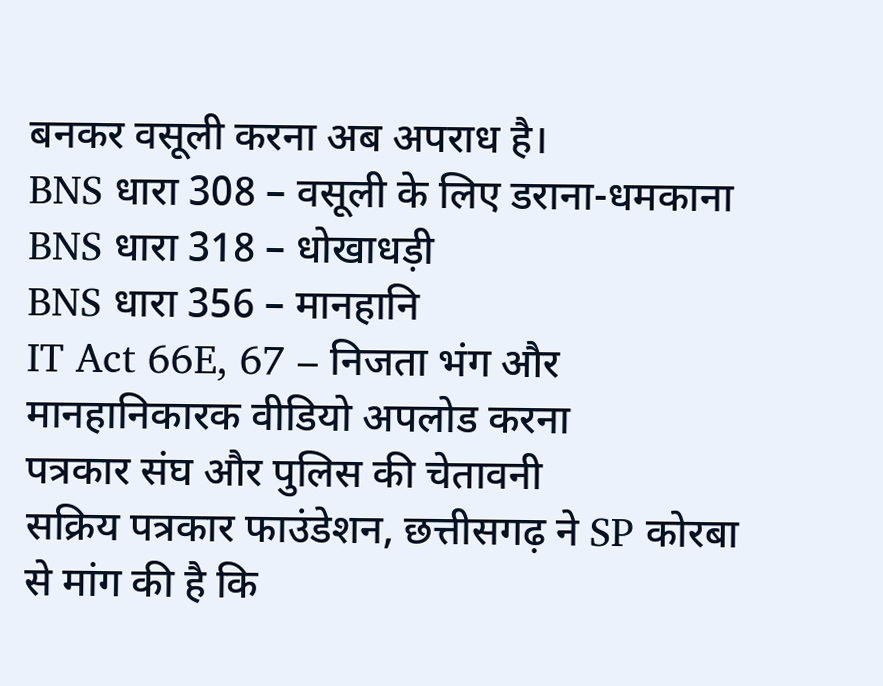बनकर वसूली करना अब अपराध है।
BNS धारा 308 – वसूली के लिए डराना-धमकाना
BNS धारा 318 – धोखाधड़ी
BNS धारा 356 – मानहानि
IT Act 66E, 67 – निजता भंग और मानहानिकारक वीडियो अपलोड करना
पत्रकार संघ और पुलिस की चेतावनी
सक्रिय पत्रकार फाउंडेशन, छत्तीसगढ़ ने SP कोरबा से मांग की है कि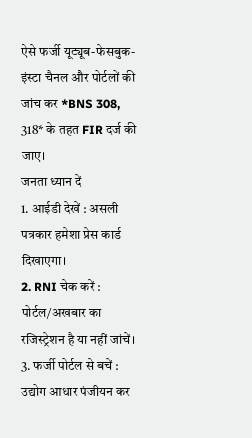ऐसे फर्जी यूट्यूब-फेसबुक-इंस्टा चैनल और पोर्टलों की जांच कर *BNS 308, 318* के तहत FIR दर्ज की जाए।
जनता ध्यान दें
1. आईडी देखें : असली पत्रकार हमेशा प्रेस कार्ड दिखाएगा।
2. RNI चेक करें : पोर्टल/अखबार का रजिस्ट्रेशन है या नहीं जांचें।
3. फर्जी पोर्टल से बचें : उद्योग आधार पंजीयन कर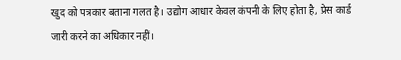खुद को पत्रकार बताना गलत है। उद्योग आधार केवल कंपनी के लिए होता है, प्रेस कार्ड जारी करने का अधिकार नहीं।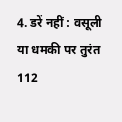4. डरें नहीं : वसूली या धमकी पर तुरंत 112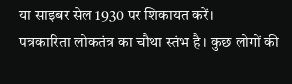या साइबर सेल 1930 पर शिकायत करें।
पत्रकारिता लोकतंत्र का चौथा स्तंभ है। कुछ लोगों की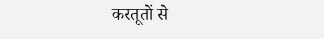करतूतों से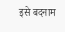इसे बदनाम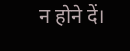न होने दें।